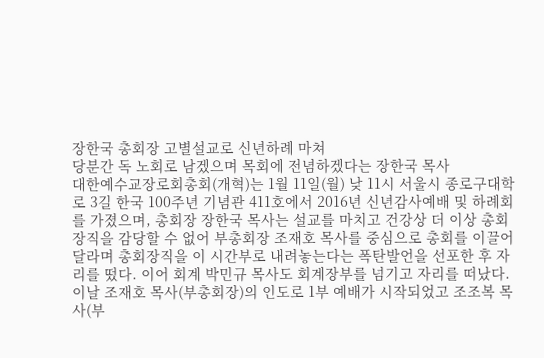장한국 총회장 고별설교로 신년하례 마쳐
당분간 독 노회로 남겠으며 목회에 전념하겠다는 장한국 목사
대한예수교장로회총회(개혁)는 1월 11일(월) 낮 11시 서울시 종로구대학로 3길 한국 100주년 기념관 411호에서 2016년 신년감사예배 및 하례회를 가졌으며, 총회장 장한국 목사는 설교를 마치고 건강상 더 이상 총회장직을 감당할 수 없어 부총회장 조재호 목사를 중심으로 총회를 이끌어 달라며 총회장직을 이 시간부로 내려놓는다는 폭탄발언을 선포한 후 자리를 떴다. 이어 회계 박민규 목사도 회계장부를 넘기고 자리를 떠났다.
이날 조재호 목사(부총회장)의 인도로 1부 예배가 시작되었고 조조복 목사(부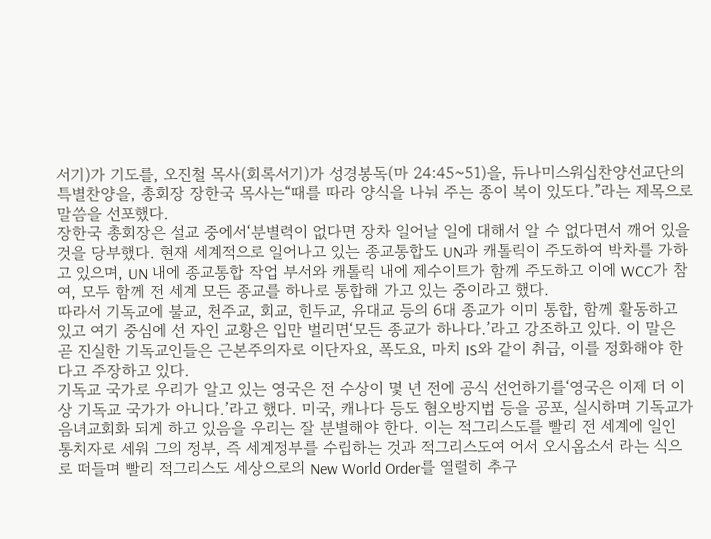서기)가 기도를, 오진철 목사(회록서기)가 성경봉독(마 24:45~51)을, 듀나미스워십찬양선교단의 특별찬양을, 총회장 장한국 목사는“때를 따라 양식을 나눠 주는 종이 복이 있도다.”라는 제목으로 말씀을 선포했다.
장한국 총회장은 설교 중에서‘분별력이 없다면 장차 일어날 일에 대해서 알 수 없다면서 깨어 있을 것을 당부했다. 현재 세계적으로 일어나고 있는 종교통합도 UN과 캐톨릭이 주도하여 박차를 가하고 있으며, UN 내에 종교통합 작업 부서와 캐톨릭 내에 제수이트가 함께 주도하고 이에 WCC가 참여, 모두 함께 전 세계 모든 종교를 하나로 통합해 가고 있는 중이라고 했다.
따라서 기독교에 불교, 천주교, 회교, 힌두교, 유대교 등의 6대 종교가 이미 통합, 함께 활동하고 있고 여기 중심에 선 자인 교황은 입만 벌리면‘모든 종교가 하나다.’라고 강조하고 있다. 이 말은 곧 진실한 기독교인들은 근본주의자로 이단자요, 폭도요, 마치 IS와 같이 취급, 이를 정화해야 한다고 주장하고 있다.
기독교 국가로 우리가 알고 있는 영국은 전 수상이 몇 년 전에 공식 선언하기를‘영국은 이제 더 이상 기독교 국가가 아니다.’라고 했다. 미국, 캐나다 등도 혐오방지법 등을 공포, 실시하며 기독교가 음녀교회화 되게 하고 있음을 우리는 잘 분별해야 한다. 이는 적그리스도를 빨리 전 세계에 일인 통치자로 세워 그의 정부, 즉 세계정부를 수립하는 것과 적그리스도여 어서 오시옵소서 라는 식으로 떠들며 빨리 적그리스도 세상으로의 New World Order를 열렬히 추구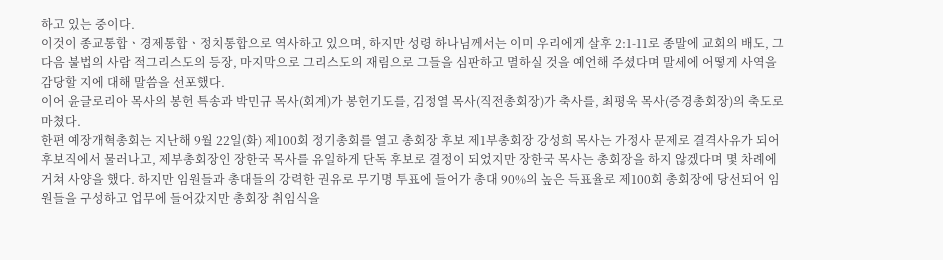하고 있는 중이다.
이것이 종교통합ㆍ경제통합ㆍ정치통합으로 역사하고 있으며, 하지만 성령 하나님께서는 이미 우리에게 살후 2:1-11로 종말에 교회의 배도, 그 다음 불법의 사람 적그리스도의 등장, 마지막으로 그리스도의 재림으로 그들을 심판하고 멸하실 것을 예언해 주셨다며 말세에 어떻게 사역을 감당할 지에 대해 말씀을 선포했다.
이어 윤글로리아 목사의 봉헌 특송과 박민규 목사(회계)가 봉헌기도를, 김정열 목사(직전총회장)가 축사를, 최평욱 목사(증경총회장)의 축도로 마쳤다.
한편 예장개혁총회는 지난해 9월 22일(화) 제100회 정기총회를 열고 총회장 후보 제1부총회장 강성희 목사는 가정사 문제로 결격사유가 되어 후보직에서 물러나고, 제부총회장인 장한국 목사를 유일하게 단독 후보로 결정이 되었지만 장한국 목사는 총회장을 하지 않겠다며 몇 차례에 거쳐 사양을 했다. 하지만 임원들과 총대들의 강력한 권유로 무기명 투표에 들어가 총대 90%의 높은 득표율로 제100회 총회장에 당선되어 임원들을 구성하고 업무에 들어갔지만 총회장 취임식을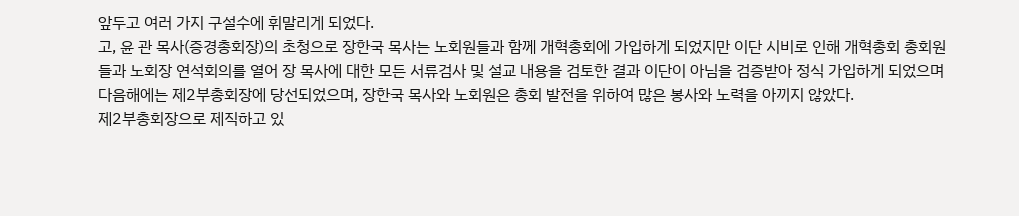앞두고 여러 가지 구설수에 휘말리게 되었다.
고, 윤 관 목사(증경총회장)의 초청으로 장한국 목사는 노회원들과 함께 개혁총회에 가입하게 되었지만 이단 시비로 인해 개혁총회 총회원들과 노회장 연석회의를 열어 장 목사에 대한 모든 서류검사 및 설교 내용을 검토한 결과 이단이 아님을 검증받아 정식 가입하게 되었으며 다음해에는 제2부총회장에 당선되었으며, 장한국 목사와 노회원은 총회 발전을 위하여 많은 봉사와 노력을 아끼지 않았다.
제2부총회장으로 제직하고 있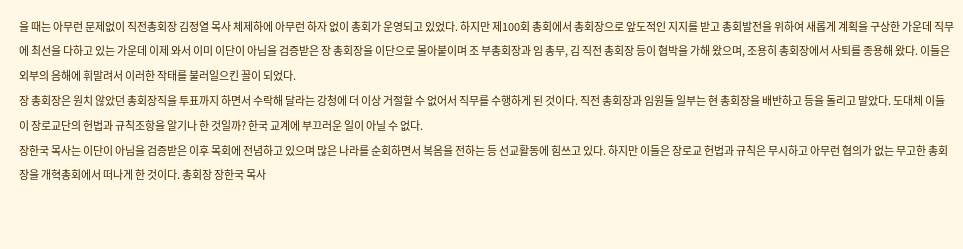을 때는 아무런 문제없이 직전총회장 김정열 목사 체제하에 아무런 하자 없이 총회가 운영되고 있었다. 하지만 제100회 총회에서 총회장으로 앞도적인 지지를 받고 총회발전을 위하여 새롭게 계획을 구상한 가운데 직무에 최선을 다하고 있는 가운데 이제 와서 이미 이단이 아님을 검증받은 장 총회장을 이단으로 몰아붙이며 조 부총회장과 임 총무, 김 직전 총회장 등이 협박을 가해 왔으며, 조용히 총회장에서 사퇴를 종용해 왔다. 이들은 외부의 음해에 휘말려서 이러한 작태를 불러일으킨 꼴이 되었다.
장 총회장은 원치 않았던 총회장직을 투표까지 하면서 수락해 달라는 강청에 더 이상 거절할 수 없어서 직무를 수행하게 된 것이다. 직전 총회장과 임원들 일부는 현 총회장을 배반하고 등을 돌리고 말았다. 도대체 이들이 장로교단의 헌법과 규칙조항을 알기나 한 것일까? 한국 교계에 부끄러운 일이 아닐 수 없다.
장한국 목사는 이단이 아님을 검증받은 이후 목회에 전념하고 있으며 많은 나라를 순회하면서 복음을 전하는 등 선교활동에 힘쓰고 있다. 하지만 이들은 장로교 헌법과 규칙은 무시하고 아무런 협의가 없는 무고한 총회장을 개혁총회에서 떠나게 한 것이다. 총회장 장한국 목사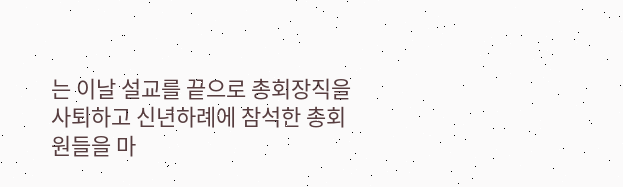는 이날 설교를 끝으로 총회장직을 사퇴하고 신년하례에 참석한 총회원들을 마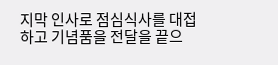지막 인사로 점심식사를 대접하고 기념품을 전달을 끝으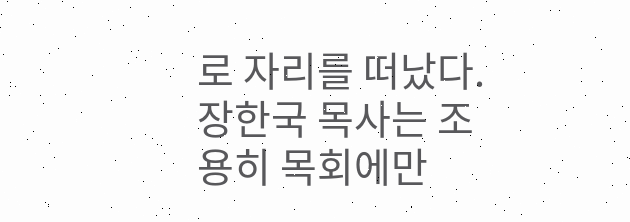로 자리를 떠났다.
장한국 목사는 조용히 목회에만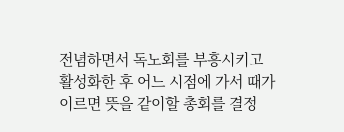전념하면서 독노회를 부흥시키고 활성화한 후 어느 시점에 가서 때가 이르면 뜻을 같이할 총회를 결정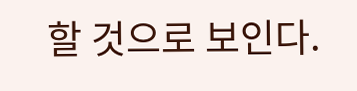할 것으로 보인다.